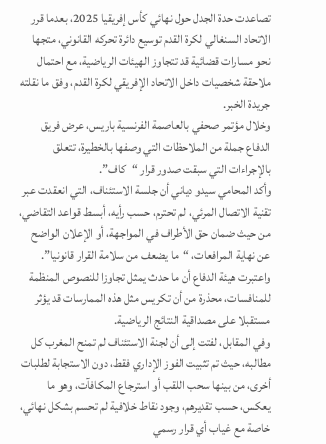تصاعدت حدة الجدل حول نهائي كأس إفريقيا 2025، بعدما قرر الاتحاد السنغالي لكرة القدم توسيع دائرة تحركه القانوني، متجها نحو مسارات قضائية قد تتجاوز الهيئات الرياضية، مع احتمال ملاحقة شخصيات داخل الاتحاد الإفريقي لكرة القدم، وفق ما نقلته جريدة الخبر.
وخلال مؤتمر صحفي بالعاصمة الفرنسية باريس، عرض فريق الدفاع جملة من الملاحظات التي وصفها بالخطيرة، تتعلق بالإجراءات التي سبقت صدور قرار “كاف”.
وأكد المحامي سيدو دياني أن جلسة الاستئناف، التي انعقدت عبر تقنية الاتصال المرئي، لم تحترم، حسب رأيه، أبسط قواعد التقاضي، من حيث ضمان حق الأطراف في المواجهة، أو الإعلان الواضح عن نهاية المرافعات، “ما يضعف من سلامة القرار قانونيا”.
واعتبرت هيئة الدفاع أن ما حدث يمثل تجاوزا للنصوص المنظمة للمنافسات، محذرة من أن تكريس مثل هذه الممارسات قد يؤثر مستقبلا على مصداقية النتائج الرياضية.
وفي المقابل، لفتت إلى أن لجنة الاستئناف لم تمنح المغرب كل مطالبه، حيث تم تثبيت الفوز الإداري فقط، دون الاستجابة لطلبات أخرى، من بينها سحب اللقب أو استرجاع المكافآت، وهو ما يعكس، حسب تقديرهم، وجود نقاط خلافية لم تحسم بشكل نهائي، خاصة مع غياب أي قرار رسمي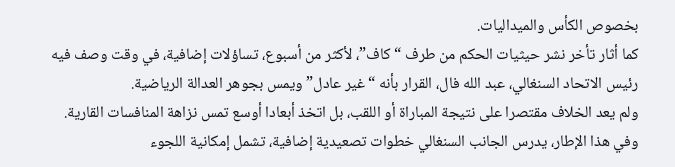بخصوص الكأس والميداليات.
كما أثار تأخر نشر حيثيات الحكم من طرف “كاف”، لأكثر من أسبوع، تساؤلات إضافية، في وقت وصف فيه رئيس الاتحاد السنغالي، عبد الله فال، القرار بأنه “غير عادل” ويمس بجوهر العدالة الرياضية.
ولم يعد الخلاف مقتصرا على نتيجة المباراة أو اللقب، بل اتخذ أبعادا أوسع تمس نزاهة المنافسات القارية. وفي هذا الإطار، يدرس الجانب السنغالي خطوات تصعيدية إضافية، تشمل إمكانية اللجوء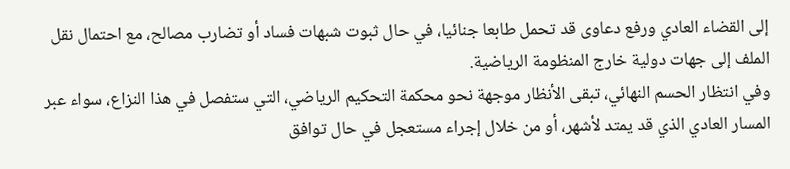إلى القضاء العادي ورفع دعاوى قد تحمل طابعا جنائيا، في حال ثبوت شبهات فساد أو تضارب مصالح، مع احتمال نقل الملف إلى جهات دولية خارج المنظومة الرياضية.
وفي انتظار الحسم النهائي، تبقى الأنظار موجهة نحو محكمة التحكيم الرياضي، التي ستفصل في هذا النزاع، سواء عبر المسار العادي الذي قد يمتد لأشهر، أو من خلال إجراء مستعجل في حال توافق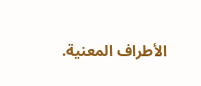الأطراف المعنية.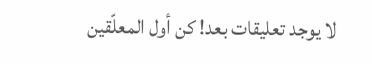لا يوجد تعليقات بعد! كن أول المعلّقين